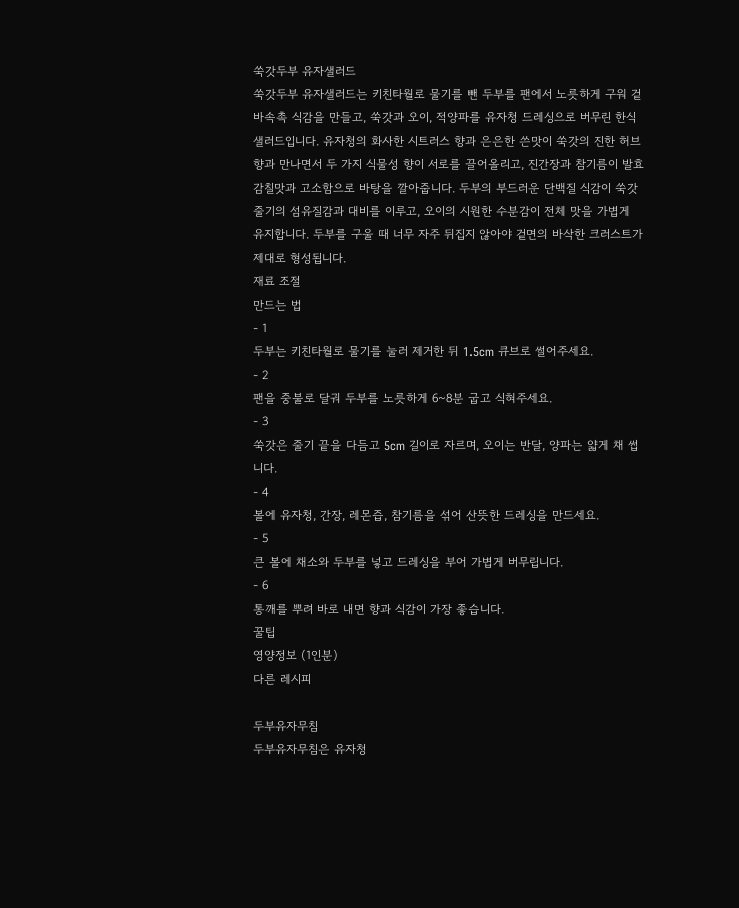쑥갓두부 유자샐러드
쑥갓두부 유자샐러드는 키친타월로 물기를 뺀 두부를 팬에서 노릇하게 구워 겉바속촉 식감을 만들고, 쑥갓과 오이, 적양파를 유자청 드레싱으로 버무린 한식 샐러드입니다. 유자청의 화사한 시트러스 향과 은은한 쓴맛이 쑥갓의 진한 허브향과 만나면서 두 가지 식물성 향이 서로를 끌어올리고, 진간장과 참기름이 발효 감칠맛과 고소함으로 바탕을 깔아줍니다. 두부의 부드러운 단백질 식감이 쑥갓 줄기의 섬유질감과 대비를 이루고, 오이의 시원한 수분감이 전체 맛을 가볍게 유지합니다. 두부를 구울 때 너무 자주 뒤집지 않아야 겉면의 바삭한 크러스트가 제대로 형성됩니다.
재료 조절
만드는 법
- 1
두부는 키친타월로 물기를 눌러 제거한 뒤 1.5cm 큐브로 썰어주세요.
- 2
팬을 중불로 달궈 두부를 노릇하게 6~8분 굽고 식혀주세요.
- 3
쑥갓은 줄기 끝을 다듬고 5cm 길이로 자르며, 오이는 반달, 양파는 얇게 채 썹니다.
- 4
볼에 유자청, 간장, 레몬즙, 참기름을 섞어 산뜻한 드레싱을 만드세요.
- 5
큰 볼에 채소와 두부를 넣고 드레싱을 부어 가볍게 버무립니다.
- 6
통깨를 뿌려 바로 내면 향과 식감이 가장 좋습니다.
꿀팁
영양정보 (1인분)
다른 레시피

두부유자무침
두부유자무침은 유자청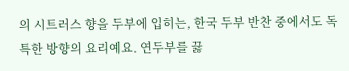의 시트러스 향을 두부에 입히는, 한국 두부 반찬 중에서도 독특한 방향의 요리예요. 연두부를 끓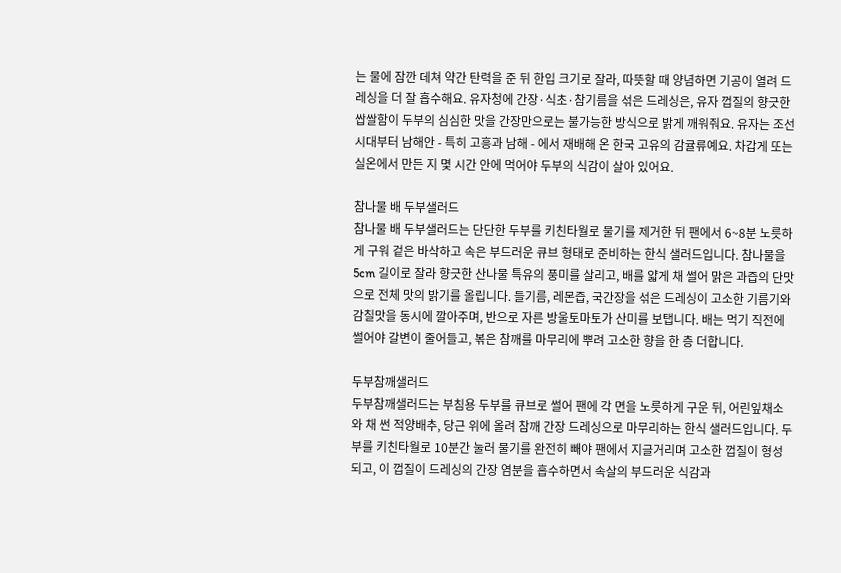는 물에 잠깐 데쳐 약간 탄력을 준 뒤 한입 크기로 잘라, 따뜻할 때 양념하면 기공이 열려 드레싱을 더 잘 흡수해요. 유자청에 간장·식초·참기름을 섞은 드레싱은, 유자 껍질의 향긋한 쌉쌀함이 두부의 심심한 맛을 간장만으로는 불가능한 방식으로 밝게 깨워줘요. 유자는 조선시대부터 남해안 - 특히 고흥과 남해 - 에서 재배해 온 한국 고유의 감귤류예요. 차갑게 또는 실온에서 만든 지 몇 시간 안에 먹어야 두부의 식감이 살아 있어요.

참나물 배 두부샐러드
참나물 배 두부샐러드는 단단한 두부를 키친타월로 물기를 제거한 뒤 팬에서 6~8분 노릇하게 구워 겉은 바삭하고 속은 부드러운 큐브 형태로 준비하는 한식 샐러드입니다. 참나물을 5cm 길이로 잘라 향긋한 산나물 특유의 풍미를 살리고, 배를 얇게 채 썰어 맑은 과즙의 단맛으로 전체 맛의 밝기를 올립니다. 들기름, 레몬즙, 국간장을 섞은 드레싱이 고소한 기름기와 감칠맛을 동시에 깔아주며, 반으로 자른 방울토마토가 산미를 보탭니다. 배는 먹기 직전에 썰어야 갈변이 줄어들고, 볶은 참깨를 마무리에 뿌려 고소한 향을 한 층 더합니다.

두부참깨샐러드
두부참깨샐러드는 부침용 두부를 큐브로 썰어 팬에 각 면을 노릇하게 구운 뒤, 어린잎채소와 채 썬 적양배추, 당근 위에 올려 참깨 간장 드레싱으로 마무리하는 한식 샐러드입니다. 두부를 키친타월로 10분간 눌러 물기를 완전히 빼야 팬에서 지글거리며 고소한 껍질이 형성되고, 이 껍질이 드레싱의 간장 염분을 흡수하면서 속살의 부드러운 식감과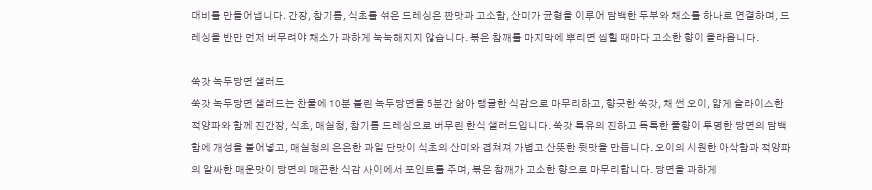대비를 만들어냅니다. 간장, 참기름, 식초를 섞은 드레싱은 짠맛과 고소함, 산미가 균형을 이루어 담백한 두부와 채소를 하나로 연결하며, 드레싱을 반만 먼저 버무려야 채소가 과하게 눅눅해지지 않습니다. 볶은 참깨를 마지막에 뿌리면 씹힐 때마다 고소한 향이 올라옵니다.

쑥갓 녹두당면 샐러드
쑥갓 녹두당면 샐러드는 찬물에 10분 불린 녹두당면을 5분간 삶아 탱글한 식감으로 마무리하고, 향긋한 쑥갓, 채 썬 오이, 얇게 슬라이스한 적양파와 함께 진간장, 식초, 매실청, 참기름 드레싱으로 버무린 한식 샐러드입니다. 쑥갓 특유의 진하고 독특한 풀향이 투명한 당면의 담백함에 개성을 불어넣고, 매실청의 은은한 과일 단맛이 식초의 산미와 겹쳐져 가볍고 산뜻한 뒷맛을 만듭니다. 오이의 시원한 아삭함과 적양파의 알싸한 매운맛이 당면의 매끈한 식감 사이에서 포인트를 주며, 볶은 참깨가 고소한 향으로 마무리합니다. 당면을 과하게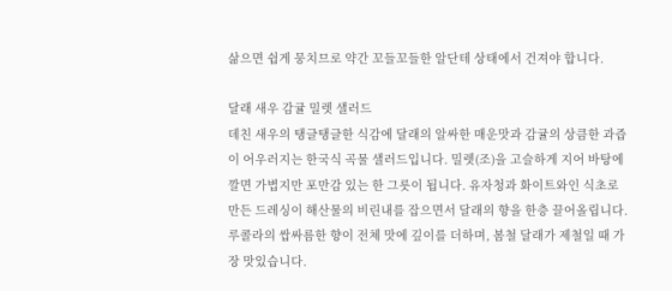삶으면 쉽게 뭉치므로 약간 꼬들꼬들한 알단테 상태에서 건져야 합니다.

달래 새우 감귤 밀렛 샐러드
데친 새우의 탱글탱글한 식감에 달래의 알싸한 매운맛과 감귤의 상큼한 과즙이 어우러지는 한국식 곡물 샐러드입니다. 밀렛(조)을 고슬하게 지어 바탕에 깔면 가볍지만 포만감 있는 한 그릇이 됩니다. 유자청과 화이트와인 식초로 만든 드레싱이 해산물의 비린내를 잡으면서 달래의 향을 한층 끌어올립니다. 루콜라의 쌉싸름한 향이 전체 맛에 깊이를 더하며, 봄철 달래가 제철일 때 가장 맛있습니다.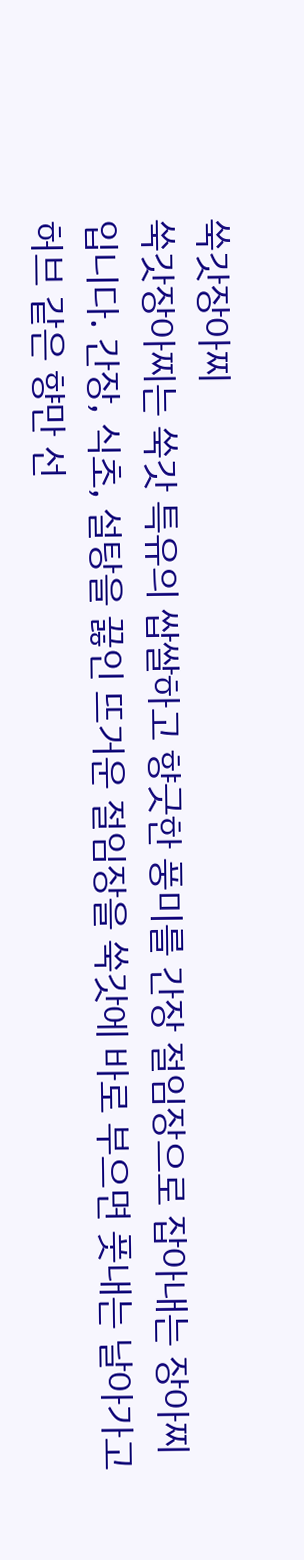쑥갓장아찌
쑥갓장아찌는 쑥갓 특유의 쌉쌀하고 향긋한 풍미를 간장 절임장으로 잡아내는 장아찌입니다. 간장, 식초, 설탕을 끓인 뜨거운 절임장을 쑥갓에 바로 부으면 풋내는 날아가고 허브 같은 향만 선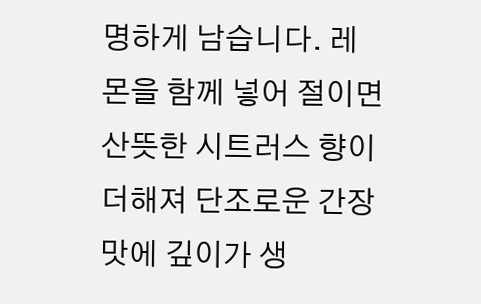명하게 남습니다. 레몬을 함께 넣어 절이면 산뜻한 시트러스 향이 더해져 단조로운 간장 맛에 깊이가 생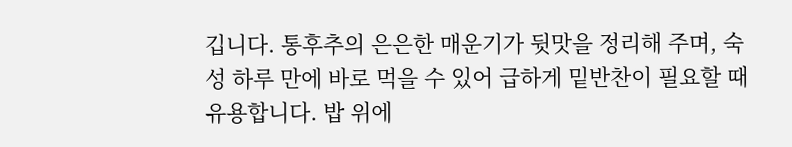깁니다. 통후추의 은은한 매운기가 뒷맛을 정리해 주며, 숙성 하루 만에 바로 먹을 수 있어 급하게 밑반찬이 필요할 때 유용합니다. 밥 위에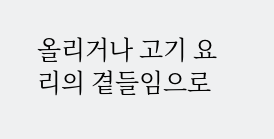올리거나 고기 요리의 곁들임으로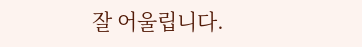잘 어울립니다.